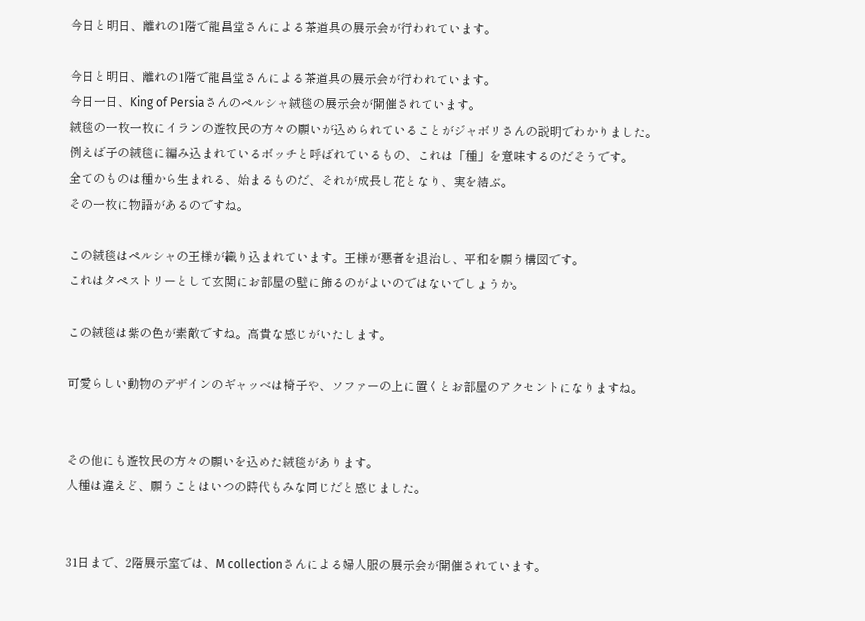今日と明日、離れの1階で龍昌堂さんによる茶道具の展示会が行われています。

今日と明日、離れの1階で龍昌堂さんによる茶道具の展示会が行われています。
今日一日、King of Persiaさんのペルシャ絨毯の展示会が開催されています。
絨毯の一枚一枚にイランの遊牧民の方々の願いが込められていることがジャボリさんの説明でわかりました。
例えば子の絨毯に編み込まれているボッチと呼ばれているもの、これは「種」を意味するのだそうです。
全てのものは種から生まれる、始まるものだ、それが成長し花となり、実を結ぶ。
その一枚に物語があるのですね。

この絨毯はペルシャの王様が織り込まれています。王様が悪者を退治し、平和を願う構図です。
これはタペストリーとして玄関にお部屋の壁に飾るのがよいのではないでしょうか。

この絨毯は紫の色が素敵ですね。高貴な感じがいたします。

可愛らしい動物のデザインのギャッベは椅子や、ソファーの上に置くとお部屋のアクセントになりますね。


その他にも遊牧民の方々の願いを込めた絨毯があります。
人種は違えど、願うことはいつの時代もみな同じだと感じました。


31日まで、2階展示室では、M collectionさんによる婦人服の展示会が開催されています。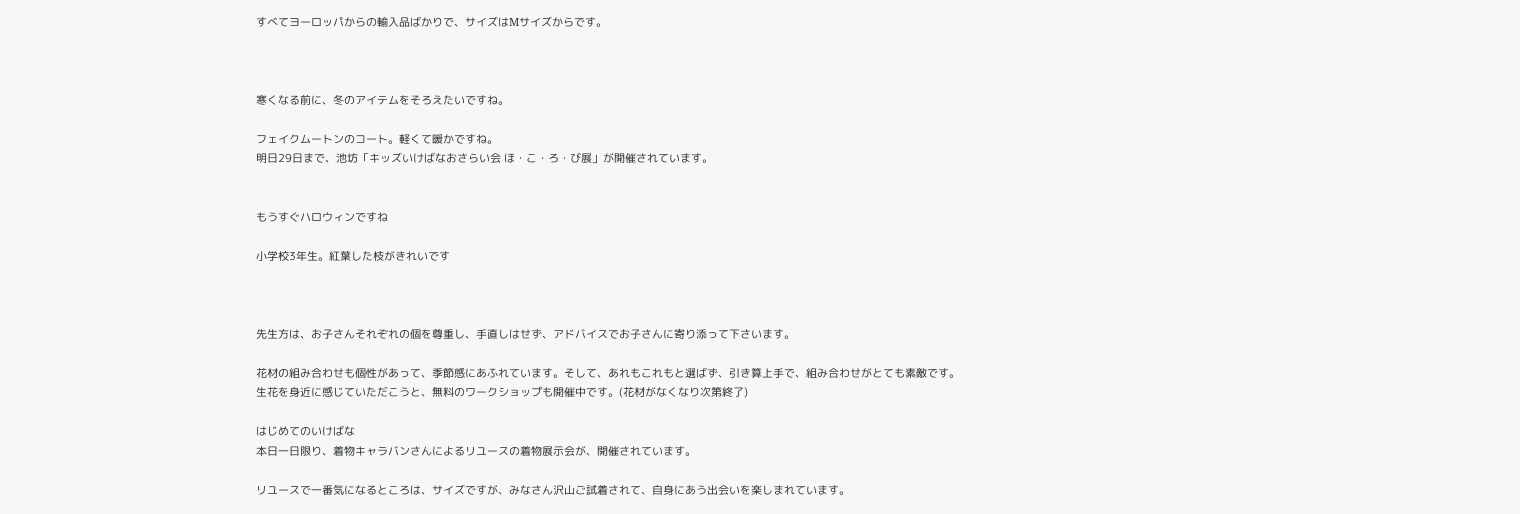すべてヨーロッパからの輸入品ばかりで、サイズはMサイズからです。



寒くなる前に、冬のアイテムをそろえたいですね。

フェイクムートンのコート。軽くて暖かですね。
明日29日まで、池坊「キッズいけばなおさらい会 ほ・こ・ろ・び展」が開催されています。


もうすぐハロウィンですね

小学校3年生。紅葉した枝がきれいです



先生方は、お子さんそれぞれの個を尊重し、手直しはせず、アドバイスでお子さんに寄り添って下さいます。

花材の組み合わせも個性があって、季節感にあふれています。そして、あれもこれもと選ばず、引き算上手で、組み合わせがとても素敵です。
生花を身近に感じていただこうと、無料のワークショップも開催中です。(花材がなくなり次第終了)

はじめてのいけばな
本日一日限り、着物キャラバンさんによるリユースの着物展示会が、開催されています。

リユースで一番気になるところは、サイズですが、みなさん沢山ご試着されて、自身にあう出会いを楽しまれています。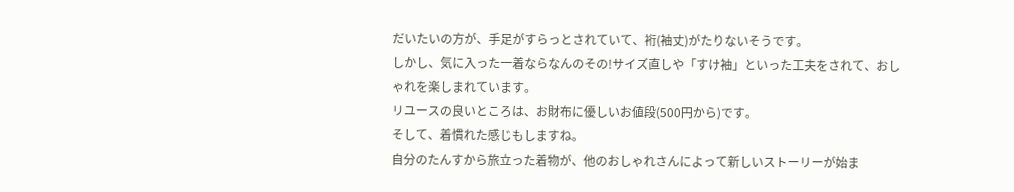だいたいの方が、手足がすらっとされていて、裄(袖丈)がたりないそうです。
しかし、気に入った一着ならなんのその!サイズ直しや「すけ袖」といった工夫をされて、おしゃれを楽しまれています。
リユースの良いところは、お財布に優しいお値段(500円から)です。
そして、着慣れた感じもしますね。
自分のたんすから旅立った着物が、他のおしゃれさんによって新しいストーリーが始ま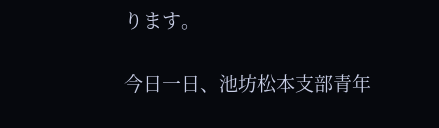ります。

今日一日、池坊松本支部青年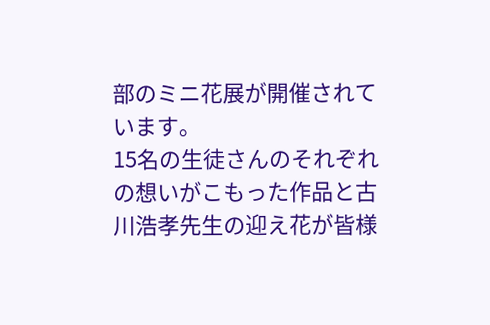部のミニ花展が開催されています。
15名の生徒さんのそれぞれの想いがこもった作品と古川浩孝先生の迎え花が皆様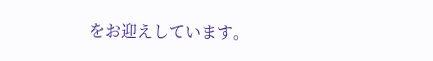をお迎えしています。